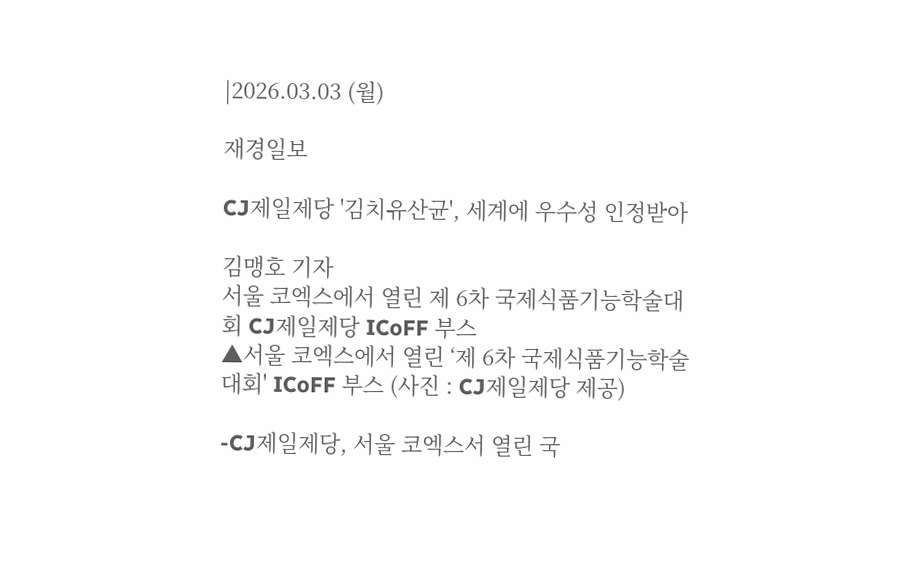|2026.03.03 (월)

재경일보

CJ제일제당 '김치유산균', 세계에 우수성 인정받아

김맹호 기자
서울 코엑스에서 열린 제 6차 국제식품기능학술대회 CJ제일제당 ICoFF 부스
▲서울 코엑스에서 열린 ‘제 6차 국제식품기능학술대회' ICoFF 부스 (사진 : CJ제일제당 제공)

-CJ제일제당, 서울 코엑스서 열린 국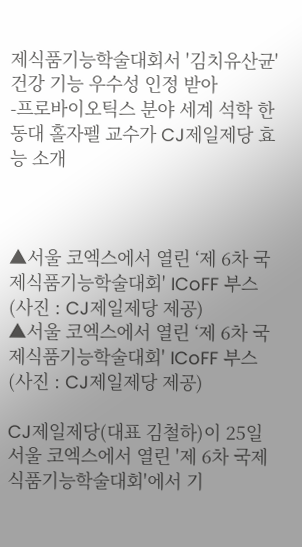제식품기능학술대회서 '김치유산균' 건강 기능 우수성 인정 받아
-프로바이오틱스 분야 세계 석학 한동대 홀자펠 교수가 CJ제일제당 효능 소개



▲서울 코엑스에서 열린 ‘제 6차 국제식품기능학술대회' ICoFF 부스 (사진 : CJ제일제당 제공)
▲서울 코엑스에서 열린 ‘제 6차 국제식품기능학술대회' ICoFF 부스 (사진 : CJ제일제당 제공)

CJ제일제당(대표 김철하)이 25일 서울 코엑스에서 열린 '제 6차 국제식품기능학술대회'에서 기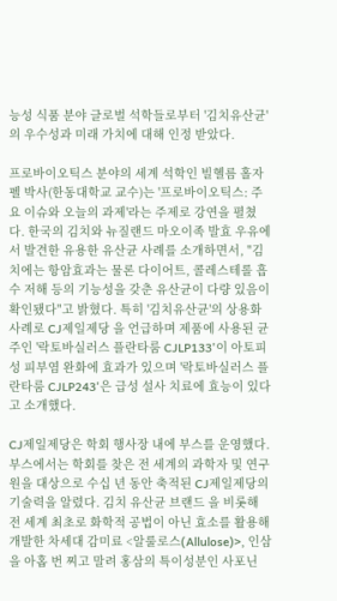능성 식품 분야 글로벌 석학들로부터 '김치유산균'의 우수성과 미래 가치에 대해 인정 받았다.

프로바이오틱스 분야의 세계 석학인 빌헬름 홀자펠 박사(한동대학교 교수)는 '프로바이오틱스: 주요 이슈와 오늘의 과제'라는 주제로 강연을 펼쳤다. 한국의 김치와 뉴질랜드 마오이족 발효 우유에서 발견한 유용한 유산균 사례를 소개하면서, "김치에는 항암효과는 물론 다이어트, 콜레스테롤 흡수 저해 등의 기능성을 갖춘 유산균이 다량 있음이 확인됐다"고 밝혔다. 특히 '김치유산균'의 상용화 사례로 CJ제일제당 을 언급하며 제품에 사용된 균주인 '락토바실러스 플란타룸 CJLP133'이 아토피성 피부염 완화에 효과가 있으며 '락토바실러스 플란타룸 CJLP243'은 급성 설사 치료에 효능이 있다고 소개했다.

CJ제일제당은 학회 행사장 내에 부스를 운영했다. 부스에서는 학회를 찾은 전 세계의 과학자 및 연구원을 대상으로 수십 년 동안 축적된 CJ제일제당의 기술력을 알렸다. 김치 유산균 브랜드 을 비롯해 전 세계 최초로 화학적 공법이 아닌 효소를 활용해 개발한 차세대 감미료 <알룰로스(Allulose)>, 인삼을 아홉 번 찌고 말려 홍삼의 특이성분인 사포닌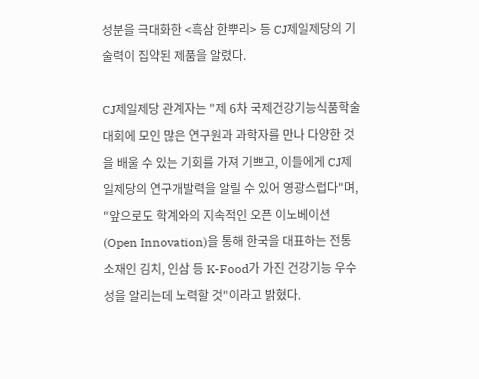성분을 극대화한 <흑삼 한뿌리> 등 CJ제일제당의 기술력이 집약된 제품을 알렸다.

CJ제일제당 관계자는 "제 6차 국제건강기능식품학술대회에 모인 많은 연구원과 과학자를 만나 다양한 것을 배울 수 있는 기회를 가져 기쁘고, 이들에게 CJ제일제당의 연구개발력을 알릴 수 있어 영광스럽다"며, "앞으로도 학계와의 지속적인 오픈 이노베이션(Open Innovation)을 통해 한국을 대표하는 전통 소재인 김치, 인삼 등 K-Food가 가진 건강기능 우수성을 알리는데 노력할 것"이라고 밝혔다.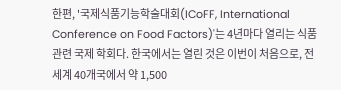한편, '국제식품기능학술대회(ICoFF, International Conference on Food Factors)'는 4년마다 열리는 식품 관련 국제 학회다. 한국에서는 열린 것은 이번이 처음으로, 전 세계 40개국에서 약 1,500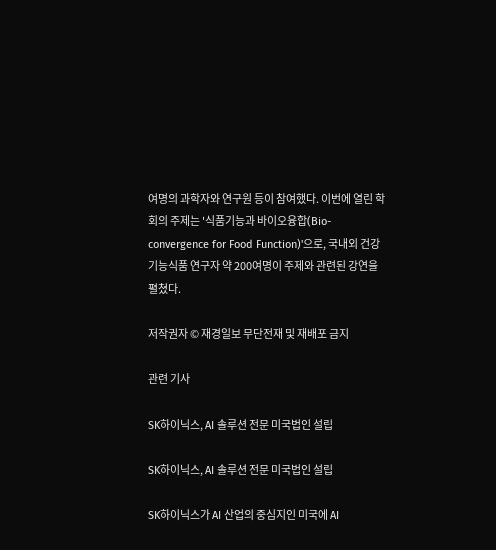여명의 과학자와 연구원 등이 참여했다. 이번에 열린 학회의 주제는 '식품기능과 바이오융합(Bio-convergence for Food Function)'으로, 국내외 건강기능식품 연구자 약 200여명이 주제와 관련된 강연을 펼쳤다.

저작권자 © 재경일보 무단전재 및 재배포 금지

관련 기사

SK하이닉스, AI 솔루션 전문 미국법인 설립

SK하이닉스, AI 솔루션 전문 미국법인 설립

SK하이닉스가 AI 산업의 중심지인 미국에 AI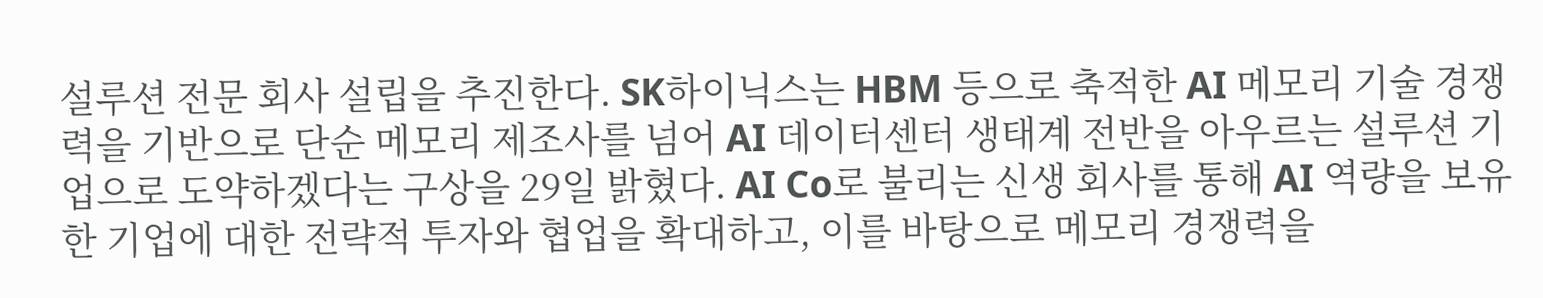설루션 전문 회사 설립을 추진한다. SK하이닉스는 HBM 등으로 축적한 AI 메모리 기술 경쟁력을 기반으로 단순 메모리 제조사를 넘어 AI 데이터센터 생태계 전반을 아우르는 설루션 기업으로 도약하겠다는 구상을 29일 밝혔다. AI Co로 불리는 신생 회사를 통해 AI 역량을 보유한 기업에 대한 전략적 투자와 협업을 확대하고, 이를 바탕으로 메모리 경쟁력을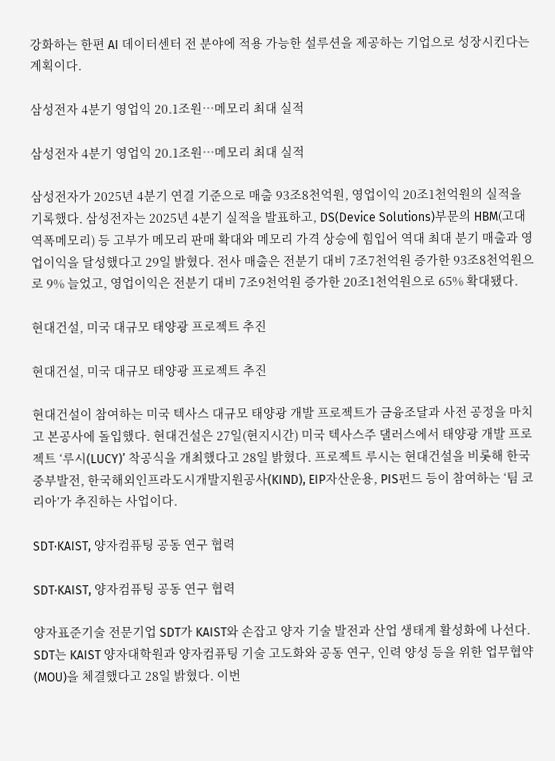강화하는 한편 AI 데이터센터 전 분야에 적용 가능한 설루션을 제공하는 기업으로 성장시킨다는 계획이다.

삼성전자 4분기 영업익 20.1조원…메모리 최대 실적

삼성전자 4분기 영업익 20.1조원…메모리 최대 실적

삼성전자가 2025년 4분기 연결 기준으로 매출 93조8천억원, 영업이익 20조1천억원의 실적을 기록했다. 삼성전자는 2025년 4분기 실적을 발표하고, DS(Device Solutions)부문의 HBM(고대역폭메모리) 등 고부가 메모리 판매 확대와 메모리 가격 상승에 힘입어 역대 최대 분기 매출과 영업이익을 달성했다고 29일 밝혔다. 전사 매출은 전분기 대비 7조7천억원 증가한 93조8천억원으로 9% 늘었고, 영업이익은 전분기 대비 7조9천억원 증가한 20조1천억원으로 65% 확대됐다.

현대건설, 미국 대규모 태양광 프로젝트 추진

현대건설, 미국 대규모 태양광 프로젝트 추진

현대건설이 참여하는 미국 텍사스 대규모 태양광 개발 프로젝트가 금융조달과 사전 공정을 마치고 본공사에 돌입했다. 현대건설은 27일(현지시간) 미국 텍사스주 댈러스에서 태양광 개발 프로젝트 ‘루시(LUCY)’ 착공식을 개최했다고 28일 밝혔다. 프로젝트 루시는 현대건설을 비롯해 한국중부발전, 한국해외인프라도시개발지원공사(KIND), EIP자산운용, PIS펀드 등이 참여하는 ‘팀 코리아’가 추진하는 사업이다.

SDT·KAIST, 양자컴퓨팅 공동 연구 협력

SDT·KAIST, 양자컴퓨팅 공동 연구 협력

양자표준기술 전문기업 SDT가 KAIST와 손잡고 양자 기술 발전과 산업 생태계 활성화에 나선다. SDT는 KAIST 양자대학원과 양자컴퓨팅 기술 고도화와 공동 연구, 인력 양성 등을 위한 업무협약(MOU)을 체결했다고 28일 밝혔다. 이번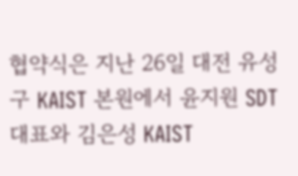협약식은 지난 26일 대전 유성구 KAIST 본원에서 윤지원 SDT 대표와 김은성 KAIST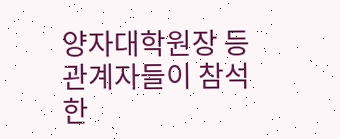양자대학원장 등 관계자들이 참석한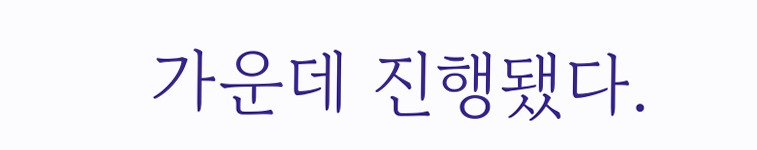가운데 진행됐다.